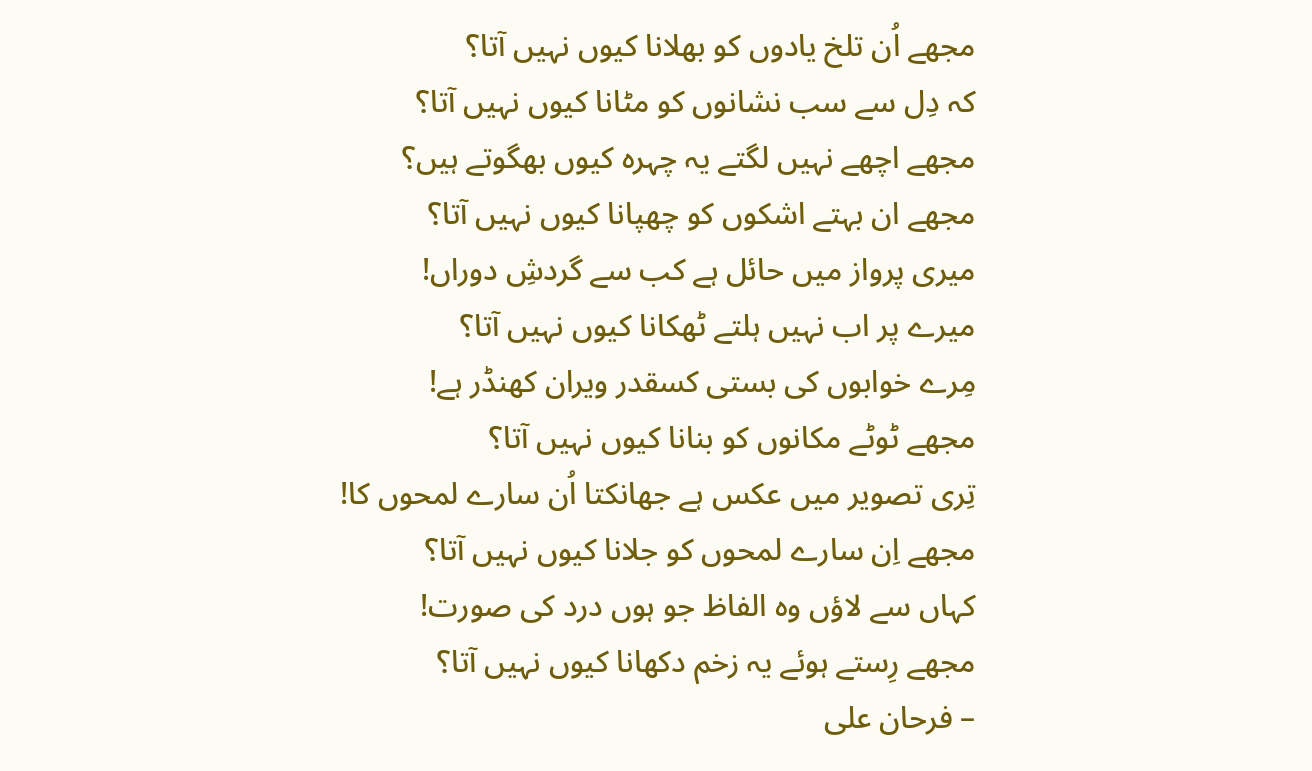مجھے اُن تلخ یادوں کو بھلانا کیوں نہیں آتا؟
کہ دِل سے سب نشانوں کو مٹانا کیوں نہیں آتا؟
مجھے اچھے نہیں لگتے یہ چہرہ کیوں بھگوتے ہیں؟
مجھے ان بہتے اشکوں کو چھپانا کیوں نہیں آتا؟
میری پرواز میں حائل ہے کب سے گردشِ دوراں!
میرے پر اب نہیں ہلتے ٹھکانا کیوں نہیں آتا؟
مِرے خوابوں کی بستی کسقدر ویران کھنڈر ہے!
مجھے ٹوٹے مکانوں کو بنانا کیوں نہیں آتا؟
تِری تصویر میں عکس ہے جھانکتا اُن سارے لمحوں کا!
مجھے اِن سارے لمحوں کو جلانا کیوں نہیں آتا؟
کہاں سے لاؤں وہ الفاظ جو ہوں درد کی صورت!
مجھے رِستے ہوئے یہ زخم دکھانا کیوں نہیں آتا؟
– فرحان علی